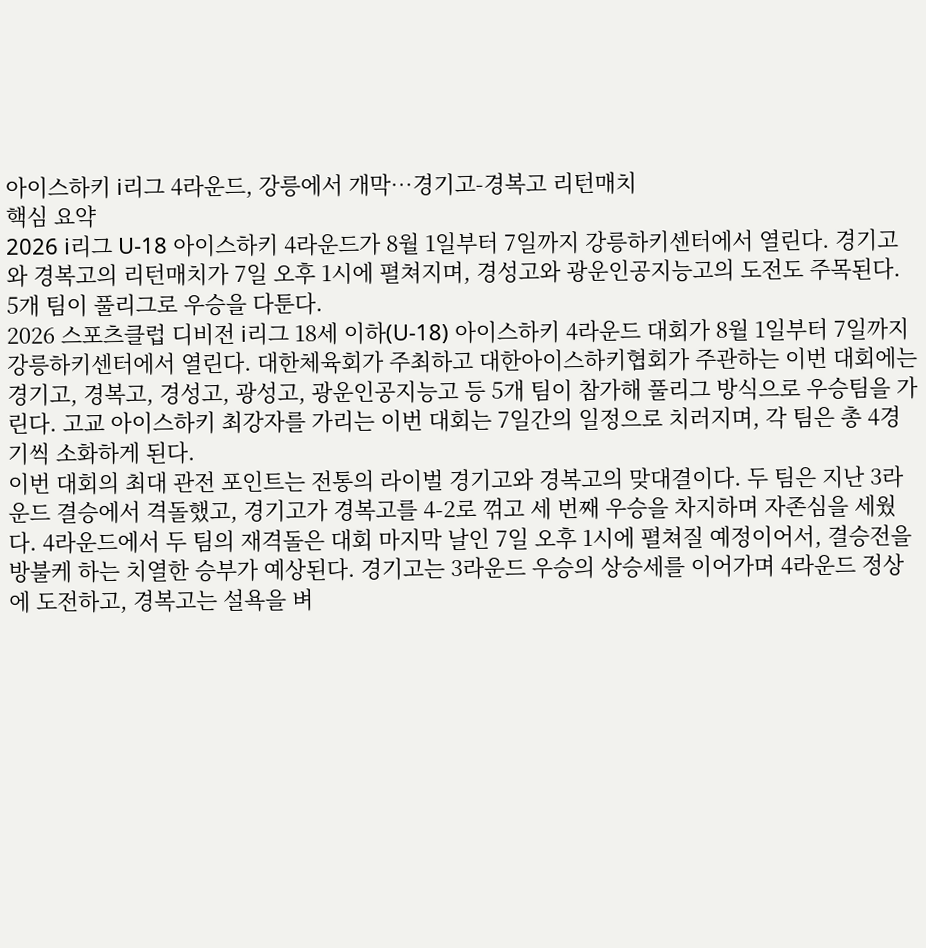아이스하키 i리그 4라운드, 강릉에서 개막…경기고-경복고 리턴매치
핵심 요약
2026 i리그 U-18 아이스하키 4라운드가 8월 1일부터 7일까지 강릉하키센터에서 열린다. 경기고와 경복고의 리턴매치가 7일 오후 1시에 펼쳐지며, 경성고와 광운인공지능고의 도전도 주목된다. 5개 팀이 풀리그로 우승을 다툰다.
2026 스포츠클럽 디비전 i리그 18세 이하(U-18) 아이스하키 4라운드 대회가 8월 1일부터 7일까지 강릉하키센터에서 열린다. 대한체육회가 주최하고 대한아이스하키협회가 주관하는 이번 대회에는 경기고, 경복고, 경성고, 광성고, 광운인공지능고 등 5개 팀이 참가해 풀리그 방식으로 우승팀을 가린다. 고교 아이스하키 최강자를 가리는 이번 대회는 7일간의 일정으로 치러지며, 각 팀은 총 4경기씩 소화하게 된다.
이번 대회의 최대 관전 포인트는 전통의 라이벌 경기고와 경복고의 맞대결이다. 두 팀은 지난 3라운드 결승에서 격돌했고, 경기고가 경복고를 4-2로 꺾고 세 번째 우승을 차지하며 자존심을 세웠다. 4라운드에서 두 팀의 재격돌은 대회 마지막 날인 7일 오후 1시에 펼쳐질 예정이어서, 결승전을 방불케 하는 치열한 승부가 예상된다. 경기고는 3라운드 우승의 상승세를 이어가며 4라운드 정상에 도전하고, 경복고는 설욕을 벼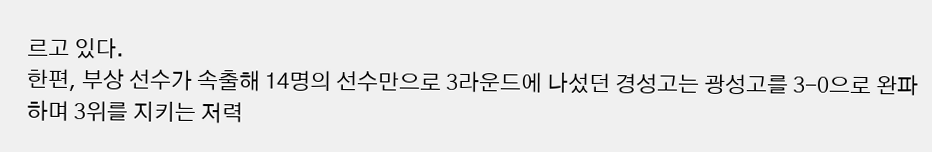르고 있다.
한편, 부상 선수가 속출해 14명의 선수만으로 3라운드에 나섰던 경성고는 광성고를 3-0으로 완파하며 3위를 지키는 저력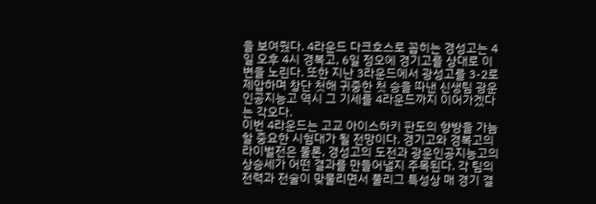을 보여줬다. 4라운드 다크호스로 꼽히는 경성고는 4일 오후 4시 경복고, 6일 정오에 경기고를 상대로 이변을 노린다. 또한 지난 3라운드에서 광성고를 3-2로 제압하며 창단 첫해 귀중한 첫 승을 따낸 신생팀 광운인공지능고 역시 그 기세를 4라운드까지 이어가겠다는 각오다.
이번 4라운드는 고교 아이스하키 판도의 향방을 가늠할 중요한 시험대가 될 전망이다. 경기고와 경복고의 라이벌전은 물론, 경성고의 도전과 광운인공지능고의 상승세가 어떤 결과를 만들어낼지 주목된다. 각 팀의 전력과 전술이 맞물리면서 풀리그 특성상 매 경기 결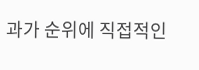과가 순위에 직접적인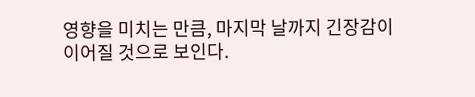영향을 미치는 만큼, 마지막 날까지 긴장감이 이어질 것으로 보인다.